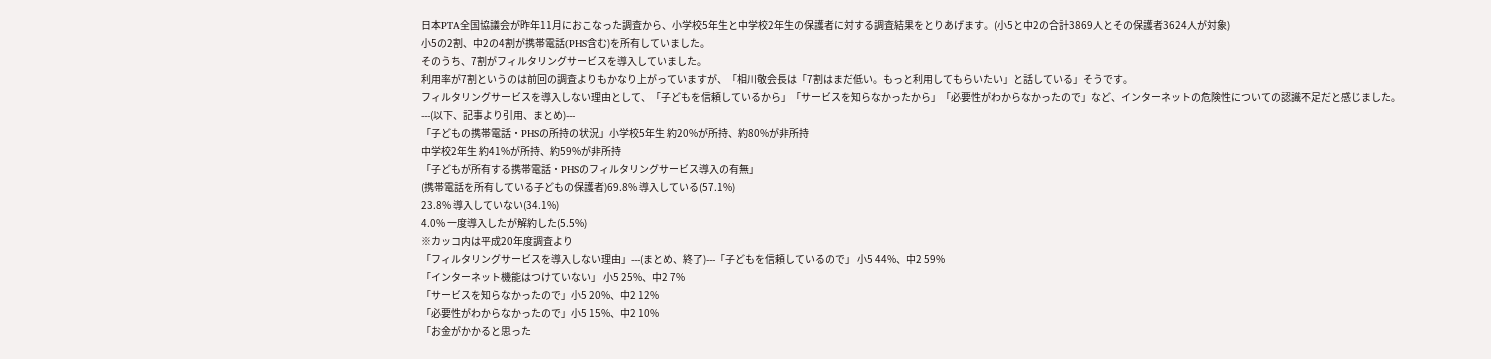日本PTA全国協議会が昨年11月におこなった調査から、小学校5年生と中学校2年生の保護者に対する調査結果をとりあげます。(小5と中2の合計3869人とその保護者3624人が対象)
小5の2割、中2の4割が携帯電話(PHS含む)を所有していました。
そのうち、7割がフィルタリングサービスを導入していました。
利用率が7割というのは前回の調査よりもかなり上がっていますが、「相川敬会長は「7割はまだ低い。もっと利用してもらいたい」と話している」そうです。
フィルタリングサービスを導入しない理由として、「子どもを信頼しているから」「サービスを知らなかったから」「必要性がわからなかったので」など、インターネットの危険性についての認識不足だと感じました。
---(以下、記事より引用、まとめ)---
「子どもの携帯電話・PHSの所持の状況」小学校5年生 約20%が所持、約80%が非所持
中学校2年生 約41%が所持、約59%が非所持
「子どもが所有する携帯電話・PHSのフィルタリングサービス導入の有無」
(携帯電話を所有している子どもの保護者)69.8% 導入している(57.1%)
23.8% 導入していない(34.1%)
4.0% 一度導入したが解約した(5.5%)
※カッコ内は平成20年度調査より
「フィルタリングサービスを導入しない理由」---(まとめ、終了)---「子どもを信頼しているので」 小5 44%、中2 59%
「インターネット機能はつけていない」 小5 25%、中2 7%
「サービスを知らなかったので」小5 20%、中2 12%
「必要性がわからなかったので」小5 15%、中2 10%
「お金がかかると思った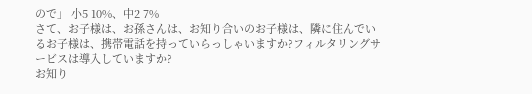ので」 小5 10%、中2 7%
さて、お子様は、お孫さんは、お知り合いのお子様は、隣に住んでいるお子様は、携帯電話を持っていらっしゃいますか?フィルタリングサービスは導入していますか?
お知り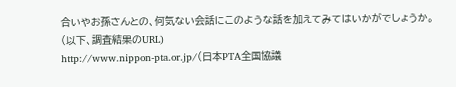合いやお孫さんとの、何気ない会話にこのような話を加えてみてはいかがでしょうか。
(以下、調査結果のURL)
http://www.nippon-pta.or.jp/(日本PTA全国協議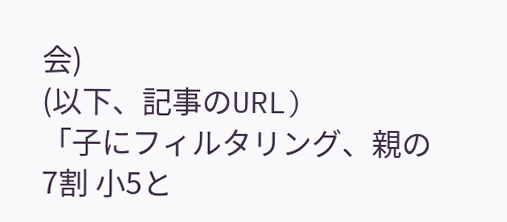会)
(以下、記事のURL)
「子にフィルタリング、親の7割 小5と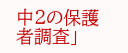中2の保護者調査」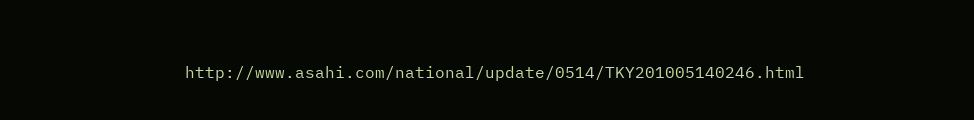http://www.asahi.com/national/update/0514/TKY201005140246.html